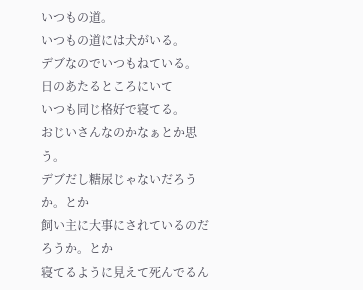いつもの道。
いつもの道には犬がいる。
デブなのでいつもねている。
日のあたるところにいて
いつも同じ格好で寝てる。
おじいさんなのかなぁとか思う。
デブだし糖尿じゃないだろうか。とか
飼い主に大事にされているのだろうか。とか
寝てるように見えて死んでるん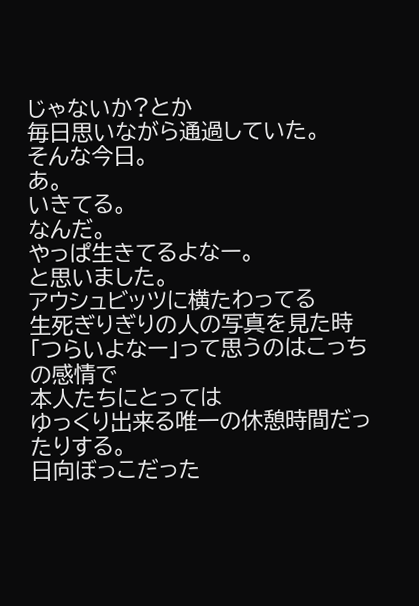じゃないか?とか
毎日思いながら通過していた。
そんな今日。
あ。
いきてる。
なんだ。
やっぱ生きてるよなー。
と思いました。
アウシュビッツに横たわってる
生死ぎりぎりの人の写真を見た時
「つらいよなー」って思うのはこっちの感情で
本人たちにとっては
ゆっくり出来る唯一の休憩時間だったりする。
日向ぼっこだった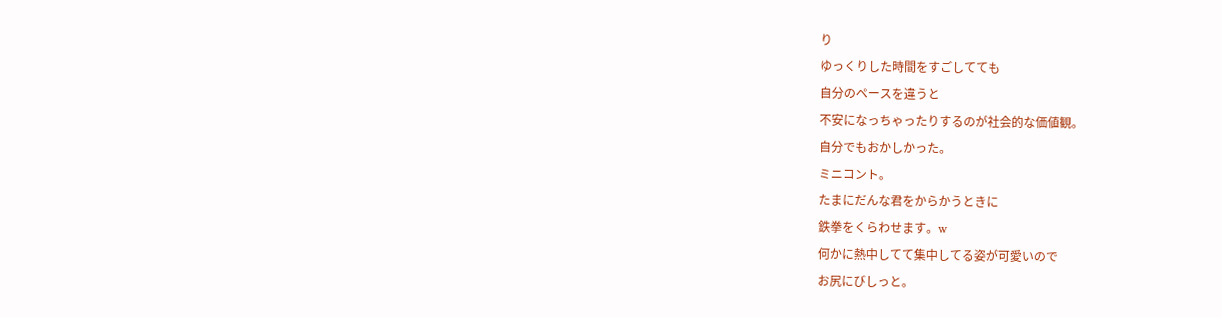り
ゆっくりした時間をすごしてても
自分のペースを違うと
不安になっちゃったりするのが社会的な価値観。
自分でもおかしかった。
ミニコント。
たまにだんな君をからかうときに
鉄拳をくらわせます。w
何かに熱中してて集中してる姿が可愛いので
お尻にびしっと。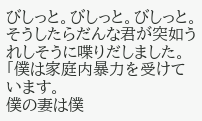びしっと。びしっと。びしっと。
そうしたらだんな君が突如うれしそうに喋りだしました。
「僕は家庭内暴力を受けています。
僕の妻は僕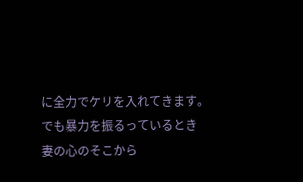に全力でケリを入れてきます。
でも暴力を振るっているとき
妻の心のそこから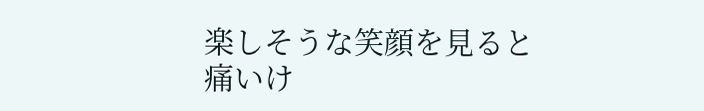楽しそうな笑顔を見ると
痛いけ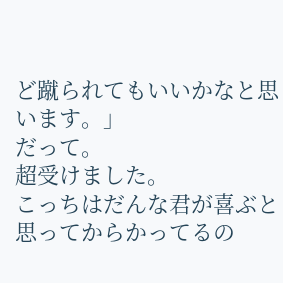ど蹴られてもいいかなと思います。」
だって。
超受けました。
こっちはだんな君が喜ぶと思ってからかってるの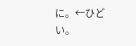に。←ひどい。